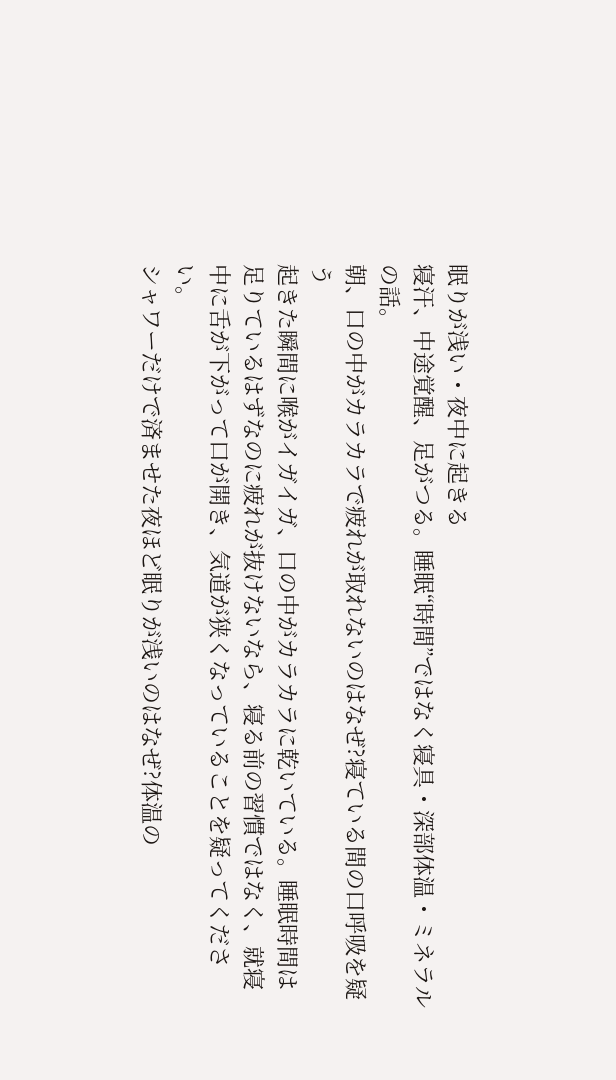眠りが浅い・夜中に起きる
寝汗、中途覚醒、足がつる。睡眠“時間”ではなく寝具・深部体温・ミネラルの話。
朝、口の中がカラカラで疲れが取れないのはなぜ?寝ている間の口呼吸を疑う
起きた瞬間に喉がイガイガ、口の中がカラカラに乾いている。睡眠時間は足りているはずなのに疲れが抜けないなら、寝る前の習慣ではなく、就寝中に舌が下がって口が開き、気道が狭くなっていることを疑ってください。
シャワーだけで済ませた夜ほど眠りが浅いのはなぜ?体温の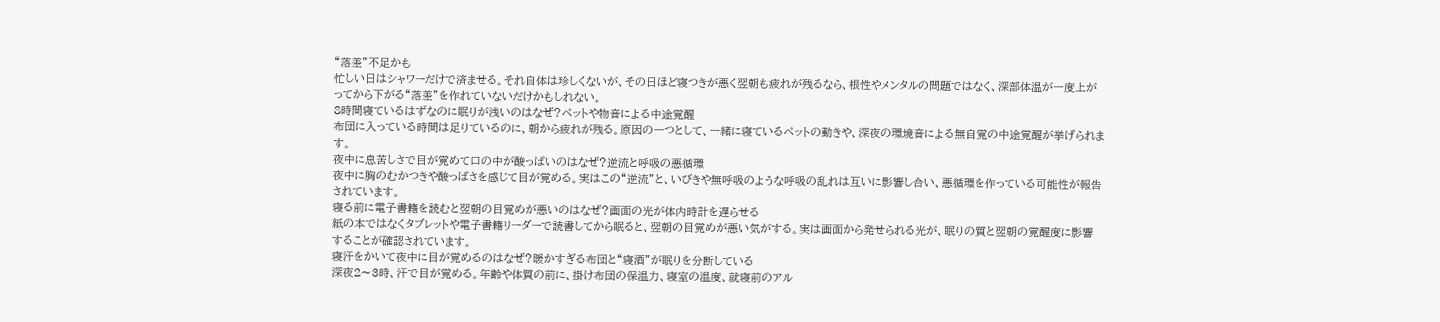“落差”不足かも
忙しい日はシャワーだけで済ませる。それ自体は珍しくないが、その日ほど寝つきが悪く翌朝も疲れが残るなら、根性やメンタルの問題ではなく、深部体温が一度上がってから下がる“落差”を作れていないだけかもしれない。
8時間寝ているはずなのに眠りが浅いのはなぜ?ペットや物音による中途覚醒
布団に入っている時間は足りているのに、朝から疲れが残る。原因の一つとして、一緒に寝ているペットの動きや、深夜の環境音による無自覚の中途覚醒が挙げられます。
夜中に息苦しさで目が覚めて口の中が酸っぱいのはなぜ?逆流と呼吸の悪循環
夜中に胸のむかつきや酸っぱさを感じて目が覚める。実はこの“逆流”と、いびきや無呼吸のような呼吸の乱れは互いに影響し合い、悪循環を作っている可能性が報告されています。
寝る前に電子書籍を読むと翌朝の目覚めが悪いのはなぜ?画面の光が体内時計を遅らせる
紙の本ではなくタブレットや電子書籍リーダーで読書してから眠ると、翌朝の目覚めが悪い気がする。実は画面から発せられる光が、眠りの質と翌朝の覚醒度に影響することが確認されています。
寝汗をかいて夜中に目が覚めるのはなぜ?暖かすぎる布団と“寝酒”が眠りを分断している
深夜2〜3時、汗で目が覚める。年齢や体質の前に、掛け布団の保温力、寝室の温度、就寝前のアル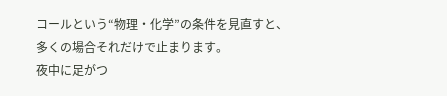コールという“物理・化学”の条件を見直すと、多くの場合それだけで止まります。
夜中に足がつ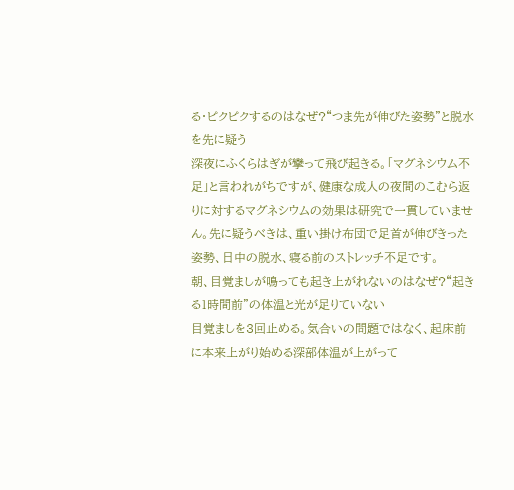る・ピクピクするのはなぜ?“つま先が伸びた姿勢”と脱水を先に疑う
深夜にふくらはぎが攣って飛び起きる。「マグネシウム不足」と言われがちですが、健康な成人の夜間のこむら返りに対するマグネシウムの効果は研究で一貫していません。先に疑うべきは、重い掛け布団で足首が伸びきった姿勢、日中の脱水、寝る前のストレッチ不足です。
朝、目覚ましが鳴っても起き上がれないのはなぜ?“起きる1時間前”の体温と光が足りていない
目覚ましを3回止める。気合いの問題ではなく、起床前に本来上がり始める深部体温が上がって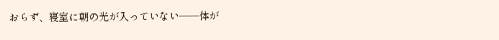おらず、寝室に朝の光が入っていない——体が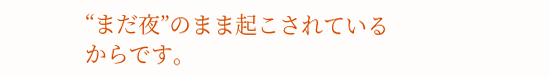“まだ夜”のまま起こされているからです。